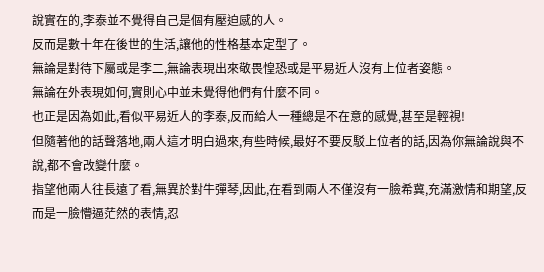說實在的,李泰並不覺得自己是個有壓迫感的人。
反而是數十年在後世的生活,讓他的性格基本定型了。
無論是對待下屬或是李二,無論表現出來敬畏惶恐或是平易近人沒有上位者姿態。
無論在外表現如何,實則心中並未覺得他們有什麼不同。
也正是因為如此,看似平易近人的李泰,反而給人一種總是不在意的感覺,甚至是輕視!
但隨著他的話聲落地,兩人這才明白過來,有些時候,最好不要反駁上位者的話,因為你無論說與不說,都不會改變什麼。
指望他兩人往長遠了看,無異於對牛彈琴,因此,在看到兩人不僅沒有一臉希冀,充滿激情和期望,反而是一臉懵逼茫然的表情,忍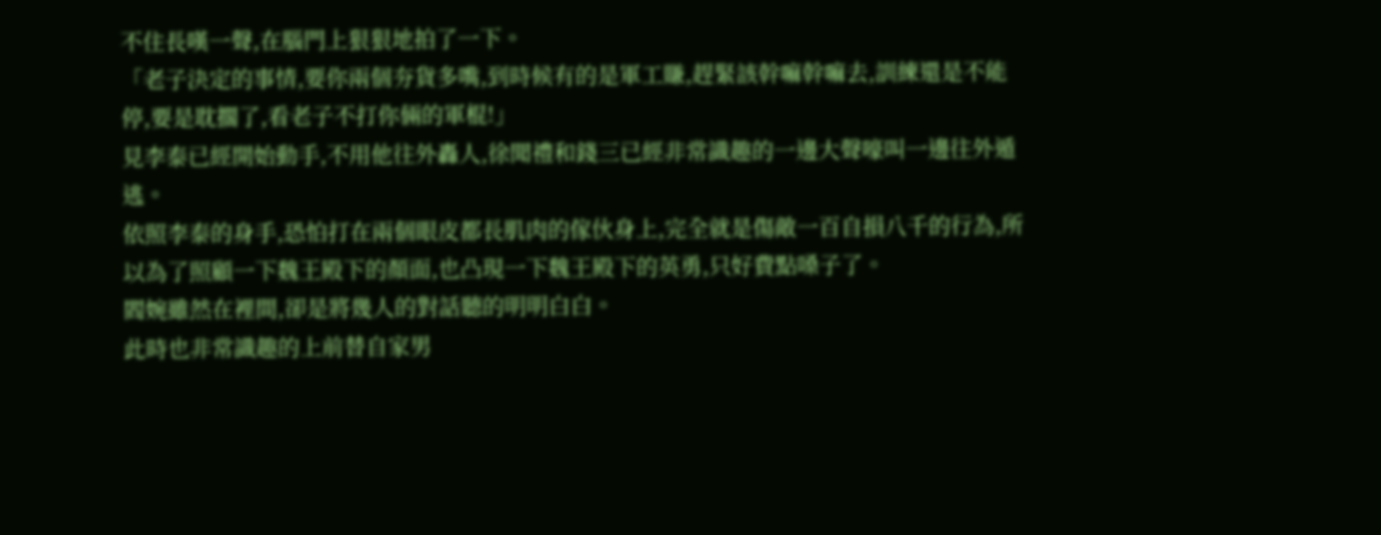不住長嘆一聲,在腦門上狠狠地拍了一下。
「老子決定的事情,要你兩個夯貨多嘴,到時候有的是軍工賺,趕緊該幹嘛幹嘛去,訓練還是不能停,要是耽擱了,看老子不打你倆的軍棍!」
見李泰已經開始動手,不用他往外轟人,徐聞禮和錢三已經非常識趣的一邊大聲嚎叫一邊往外遁逃。
依照李泰的身手,恐怕打在兩個眼皮都長肌肉的傢伙身上,完全就是傷敵一百自損八千的行為,所以為了照顧一下魏王殿下的顏面,也凸現一下魏王殿下的英勇,只好費點嗓子了。
閻婉雖然在裡間,卻是將幾人的對話聽的明明白白。
此時也非常識趣的上前替自家男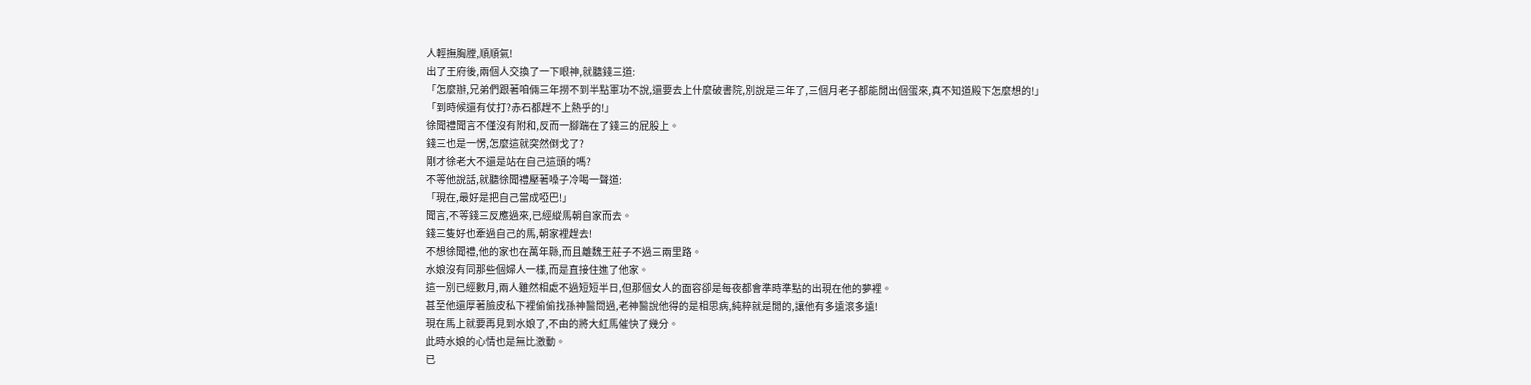人輕撫胸膛,順順氣!
出了王府後,兩個人交換了一下眼神,就聽錢三道:
「怎麼辦,兄弟們跟著咱倆三年撈不到半點軍功不說,還要去上什麼破書院,別說是三年了,三個月老子都能閒出個蛋來,真不知道殿下怎麼想的!」
「到時候還有仗打?赤石都趕不上熱乎的!」
徐聞禮聞言不僅沒有附和,反而一腳踹在了錢三的屁股上。
錢三也是一愣,怎麼這就突然倒戈了?
剛才徐老大不還是站在自己這頭的嗎?
不等他說話,就聽徐聞禮壓著嗓子冷喝一聲道:
「現在,最好是把自己當成啞巴!」
聞言,不等錢三反應過來,已經縱馬朝自家而去。
錢三隻好也牽過自己的馬,朝家裡趕去!
不想徐聞禮,他的家也在萬年縣,而且離魏王莊子不過三兩里路。
水娘沒有同那些個婦人一樣,而是直接住進了他家。
這一別已經數月,兩人雖然相處不過短短半日,但那個女人的面容卻是每夜都會準時準點的出現在他的夢裡。
甚至他還厚著臉皮私下裡偷偷找孫神醫問過,老神醫說他得的是相思病,純粹就是閒的,讓他有多遠滾多遠!
現在馬上就要再見到水娘了,不由的將大紅馬催快了幾分。
此時水娘的心情也是無比激動。
已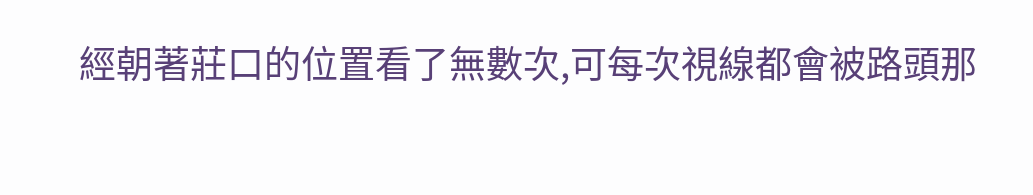經朝著莊口的位置看了無數次,可每次視線都會被路頭那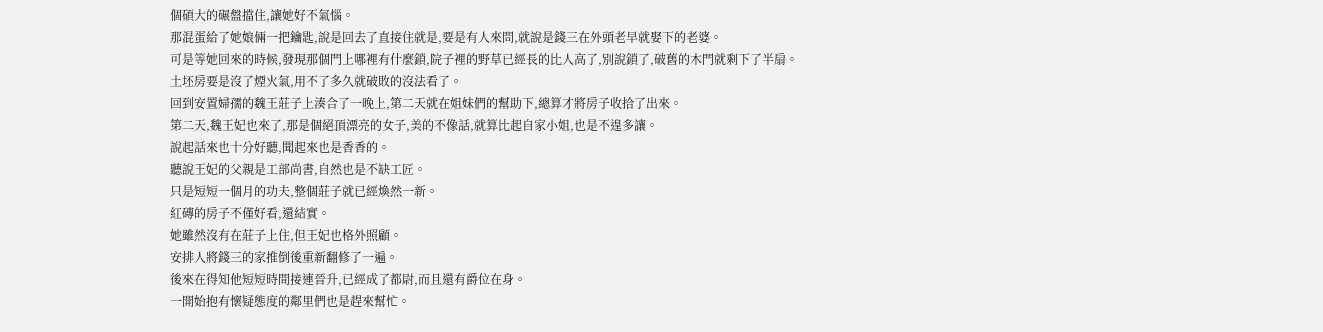個碩大的碾盤擋住,讓她好不氣惱。
那混蛋給了她娘倆一把鑰匙,說是回去了直接住就是,要是有人來問,就說是錢三在外頭老早就娶下的老婆。
可是等她回來的時候,發現那個門上哪裡有什麼鎖,院子裡的野草已經長的比人高了,別說鎖了,破舊的木門就剩下了半扇。
土坯房要是沒了煙火氣,用不了多久就破敗的沒法看了。
回到安置婦孺的魏王莊子上湊合了一晚上,第二天就在姐妹們的幫助下,總算才將房子收拾了出來。
第二天,魏王妃也來了,那是個絕頂漂亮的女子,美的不像話,就算比起自家小姐,也是不遑多讓。
說起話來也十分好聽,聞起來也是香香的。
聽說王妃的父親是工部尚書,自然也是不缺工匠。
只是短短一個月的功夫,整個莊子就已經煥然一新。
紅磚的房子不僅好看,還結實。
她雖然沒有在莊子上住,但王妃也格外照顧。
安排人將錢三的家推倒後重新翻修了一遍。
後來在得知他短短時間接連晉升,已經成了都尉,而且還有爵位在身。
一開始抱有懷疑態度的鄰里們也是趕來幫忙。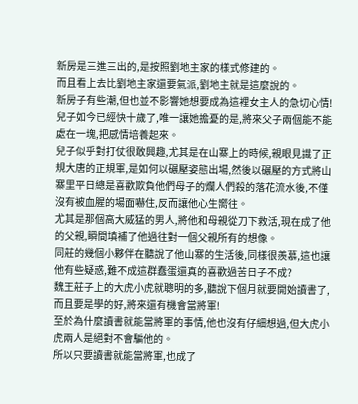新房是三進三出的,是按照劉地主家的樣式修建的。
而且看上去比劉地主家還要氣派,劉地主就是這麼說的。
新房子有些潮,但也並不影響她想要成為這裡女主人的急切心情!
兒子如今已經快十歲了,唯一讓她擔憂的是,將來父子兩個能不能處在一塊,把感情培養起來。
兒子似乎對打仗很敢興趣,尤其是在山寨上的時候,親眼見識了正規大唐的正規軍,是如何以碾壓姿態出場,然後以碾壓的方式將山寨里平日總是喜歡欺負他們母子的爛人們殺的落花流水後,不僅沒有被血腥的場面嚇住,反而讓他心生嚮往。
尤其是那個高大威猛的男人,將他和母親從刀下救活,現在成了他的父親,瞬間填補了他過往對一個父親所有的想像。
同莊的幾個小夥伴在聽說了他山寨的生活後,同樣很羨慕,這也讓他有些疑惑,難不成這群蠢蛋還真的喜歡過苦日子不成?
魏王莊子上的大虎小虎就聰明的多,聽說下個月就要開始讀書了,而且要是學的好,將來還有機會當將軍!
至於為什麼讀書就能當將軍的事情,他也沒有仔細想過,但大虎小虎兩人是絕對不會騙他的。
所以只要讀書就能當將軍,也成了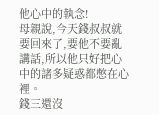他心中的執念!
母親說,今天錢叔叔就要回來了,要他不要亂講話,所以他只好把心中的諸多疑惑都憋在心裡。
錢三還沒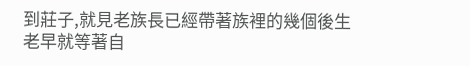到莊子,就見老族長已經帶著族裡的幾個後生老早就等著自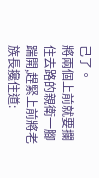己了。
將兩個上前就要攔住去路的親衛一腳踹開,趕緊上前將老族長攙住道: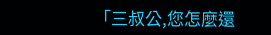「三叔公,您怎麼還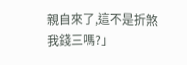親自來了,這不是折煞我錢三嗎?」